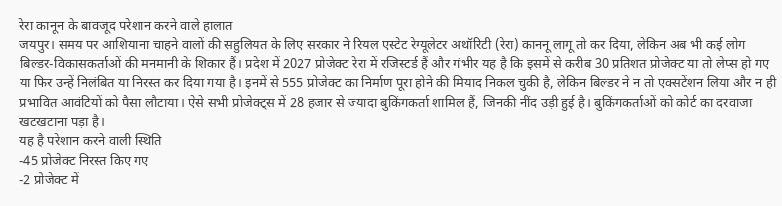रेरा कानून के बावजूद परेशान करने वाले हालात
जयपुर। समय पर आशियाना चाहने वालों की सहुलियत के लिए सरकार ने रियल एस्टेट रेग्यूलेटर अथॉरिटी (रेरा) काननू लागू तो कर दिया, लेकिन अब भी कई लोग बिल्डर-विकासकर्ताओं की मनमानी के शिकार हैं। प्रदेश में 2027 प्रोजेक्ट रेरा में रजिस्टर्ड हैं और गंभीर यह है कि इसमें से करीब 30 प्रतिशत प्रोजेक्ट या तो लेप्स हो गए या फिर उन्हें निलंबित या निरस्त कर दिया गया है। इनमें से 555 प्रोजेक्ट का निर्माण पूरा होने की मियाद निकल चुकी है, लेकिन बिल्डर ने न तो एक्सटेंशन लिया और न ही प्रभावित आवंटियों को पैसा लौटाया। ऐसे सभी प्रोजेक्ट्स में 28 हजार से ज्यादा बुकिंगकर्ता शामिल हैं, जिनकी नींद उड़ी हुई है। बुकिंगकर्ताओं को कोर्ट का दरवाजा खटखटाना पड़ा है।
यह है परेशान करने वाली स्थिति
-45 प्रोजेक्ट निरस्त किए गए
-2 प्रोजेक्ट में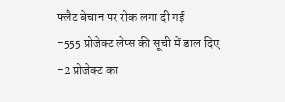फ्लैट बेचान पर रोक लगा दी गई
-555 प्रोजेक्ट लेप्स की सूची में डाल दिए
-2 प्रोजेक्ट का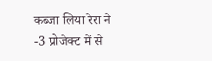कब्जा लिया रेरा ने
-3 प्रोजेक्ट में से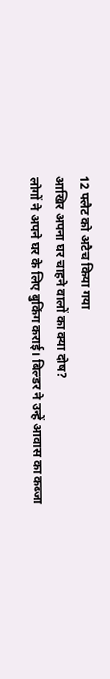12 फ्लैट को अटैच किया गया
आखिर अपना घर चाहने वालों का क्या दोष?
लोगों ने अपने घर के लिए बुकिंग कराई। बिल्डर ने उन्हें आवास का कब्जा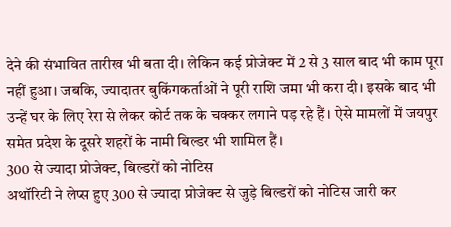देने की संभावित तारीख भी बता दी। लेकिन कई प्रोजेक्ट में 2 से 3 साल बाद भी काम पूरा नहीं हुआ। जबकि, ज्यादातर बुकिंगकर्ताओं ने पूरी राशि जमा भी करा दी। इसके बाद भी उन्हें घर के लिए रेरा से लेकर कोर्ट तक के चक्कर लगाने पड़ रहे हैं। ऐसे मामलों में जयपुर समेत प्रदेश के दूसरे शहरों के नामी बिल्डर भी शामिल हैं।
300 से ज्यादा प्रोजेक्ट, बिल्डरों को नोटिस
अथॉरिटी ने लेप्स हुए 300 से ज्यादा प्रोजेक्ट से जुड़े बिल्डरों को नोटिस जारी कर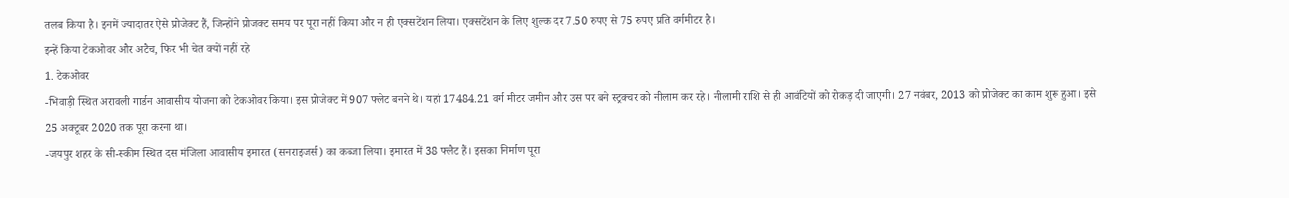तलब किया है। इनमें ज्यादातर ऐसे प्रोजेक्ट हैं, जिन्होंने प्रोजक्ट समय पर पूरा नहीं किया और न ही एक्सटेंशन लिया। एक्सटेंशन के लिए शुल्क दर 7.50 रुपए से 75 रुपए प्रति वर्गमीटर है।
इन्हें किया टेकओवर और अटैच, फिर भी चेत क्यों नहीं रहे
1. टेकओवर
-भिवाड़ी स्थित अरावली गार्डन आवासीय योजना को टेकओवर किया। इस प्रोजेक्ट में 907 फ्लेट बनने थे। यहां 17484.21 वर्ग मीटर जमीन और उस पर बने स्ट्रक्चर को नीलाम कर रहे। नीलामी राशि से ही आवंटियों को रोकड़ दी जाएगी। 27 नवंबर, 2013 को प्रोजेक्ट का काम शुरू हुआ। इसे 25 अक्टूबर 2020 तक पूरा करना था।
-जयपुर शहर के सी-स्कीम स्थित दस मंजिला आवासीय इमारत (सनराइजर्स) का कब्जा लिया। इमारत में 38 फ्लैट हैं। इसका निर्माण पूरा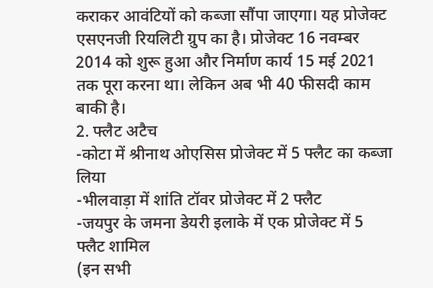कराकर आवंटियों को कब्जा सौंपा जाएगा। यह प्रोजेक्ट एसएनजी रियलिटी ग्रुप का है। प्रोजेक्ट 16 नवम्बर 2014 को शुरू हुआ और निर्माण कार्य 15 मई 2021 तक पूरा करना था। लेकिन अब भी 40 फीसदी काम बाकी है।
2. फ्लैट अटैच
-कोटा में श्रीनाथ ओएसिस प्रोजेक्ट में 5 फ्लैट का कब्जा लिया
-भीलवाड़ा में शांति टॉवर प्रोजेक्ट में 2 फ्लैट
-जयपुर के जमना डेयरी इलाके में एक प्रोजेक्ट में 5 फ्लैट शामिल
(इन सभी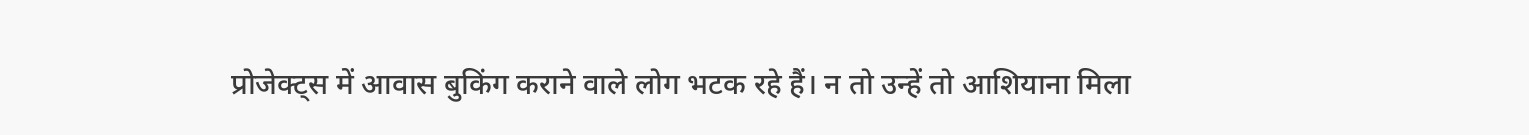प्रोजेक्ट्स में आवास बुकिंग कराने वाले लोग भटक रहे हैं। न तो उन्हें तो आशियाना मिला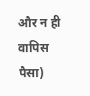और न ही वापिस पैसा)